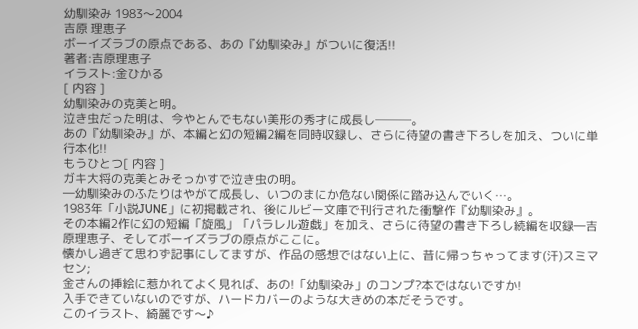幼馴染み 1983〜2004
吉原 理恵子
ボーイズラブの原点である、あの『幼馴染み』がついに復活!!
著者:吉原理恵子
イラスト:金ひかる
[ 内容 ]
幼馴染みの克美と明。
泣き虫だった明は、今やとんでもない美形の秀才に成長し───。
あの『幼馴染み』が、本編と幻の短編2編を同時収録し、さらに待望の書き下ろしを加え、ついに単行本化!!
もうひとつ[ 内容 ]
ガキ大将の克美とみそっかすで泣き虫の明。
―幼馴染みのふたりはやがて成長し、いつのまにか危ない関係に踏み込んでいく…。
1983年「小説JUNE」に初掲載され、後にルビー文庫で刊行された衝撃作『幼馴染み』。
その本編2作に幻の短編「旋風」「パラレル遊戯」を加え、さらに待望の書き下ろし続編を収録―吉原理恵子、そしてボーイズラブの原点がここに。
懐かし過ぎて思わず記事にしてますが、作品の感想ではない上に、昔に帰っちゃってます(汗)スミマセン;
金さんの挿絵に惹かれてよく見れば、あの!「幼馴染み」のコンプ?本ではないですか!
入手できていないのですが、ハードカバーのような大きめの本だそうです。
このイラスト、綺麗です〜♪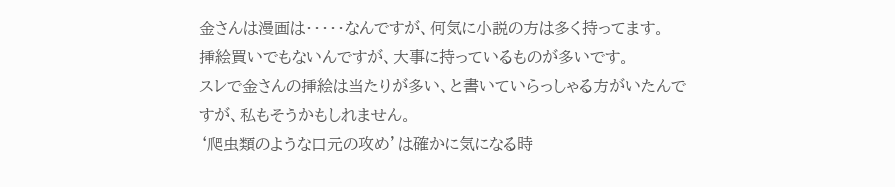金さんは漫画は・・・・・なんですが、何気に小説の方は多く持ってます。
挿絵買いでもないんですが、大事に持っているものが多いです。
スレで金さんの挿絵は当たりが多い、と書いていらっしゃる方がいたんですが、私もそうかもしれません。
‘爬虫類のような口元の攻め’は確かに気になる時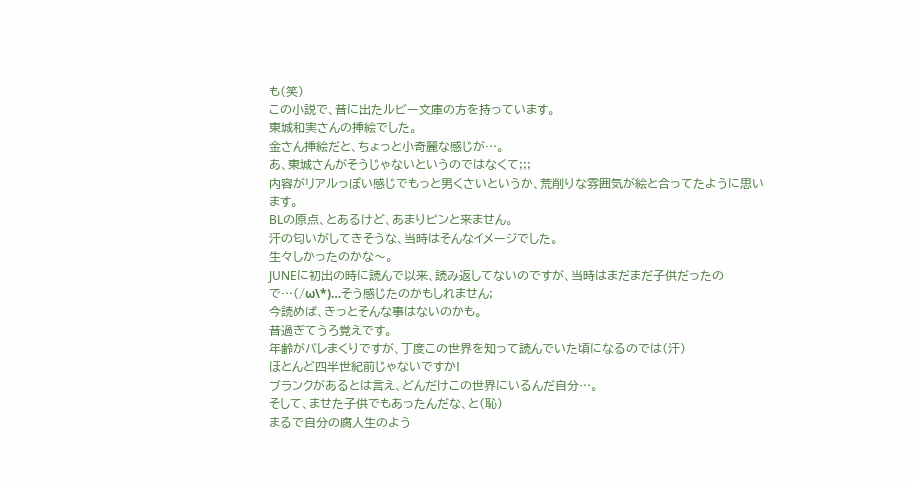も(笑)
この小説で、昔に出たルビー文庫の方を持っています。
東城和実さんの挿絵でした。
金さん挿絵だと、ちょっと小奇麗な感じが…。
あ、東城さんがそうじゃないというのではなくて;;;
内容がリアルっぽい感じでもっと男くさいというか、荒削りな雰囲気が絵と合ってたように思います。
BLの原点、とあるけど、あまりピンと来ません。
汗の匂いがしてきそうな、当時はそんなイメージでした。
生々しかったのかな〜。
JUNEに初出の時に読んで以来、読み返してないのですが、当時はまだまだ子供だったので…(/ω\*)…そう感じたのかもしれません;
今読めば、きっとそんな事はないのかも。
昔過ぎてうろ覚えです。
年齢がバレまくりですが、丁度この世界を知って読んでいた頃になるのでは(汗)
ほとんど四半世紀前じゃないですか!
ブランクがあるとは言え、どんだけこの世界にいるんだ自分…。
そして、ませた子供でもあったんだな、と(恥)
まるで自分の腐人生のよう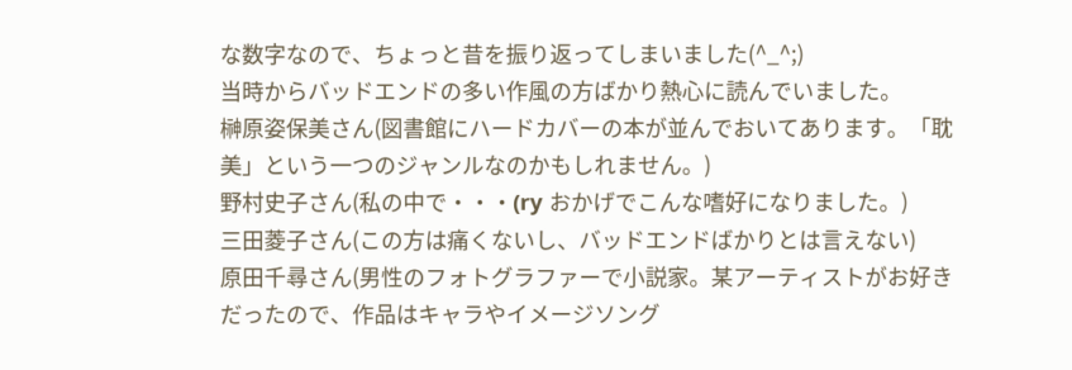な数字なので、ちょっと昔を振り返ってしまいました(^_^;)
当時からバッドエンドの多い作風の方ばかり熱心に読んでいました。
榊原姿保美さん(図書館にハードカバーの本が並んでおいてあります。「耽美」という一つのジャンルなのかもしれません。)
野村史子さん(私の中で・・・(ry おかげでこんな嗜好になりました。)
三田菱子さん(この方は痛くないし、バッドエンドばかりとは言えない)
原田千尋さん(男性のフォトグラファーで小説家。某アーティストがお好きだったので、作品はキャラやイメージソング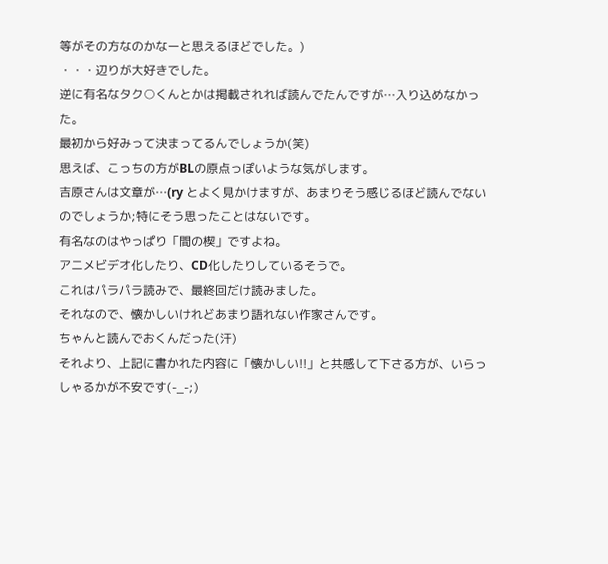等がその方なのかなーと思えるほどでした。)
・・・辺りが大好きでした。
逆に有名なタク○くんとかは掲載されれば読んでたんですが…入り込めなかった。
最初から好みって決まってるんでしょうか(笑)
思えば、こっちの方がBLの原点っぽいような気がします。
吉原さんは文章が…(ry とよく見かけますが、あまりそう感じるほど読んでないのでしょうか;特にそう思ったことはないです。
有名なのはやっぱり「間の楔」ですよね。
アニメビデオ化したり、CD化したりしているそうで。
これはパラパラ読みで、最終回だけ読みました。
それなので、懐かしいけれどあまり語れない作家さんです。
ちゃんと読んでおくんだった(汗)
それより、上記に書かれた内容に「懐かしい!!」と共感して下さる方が、いらっしゃるかが不安です(-_-;)